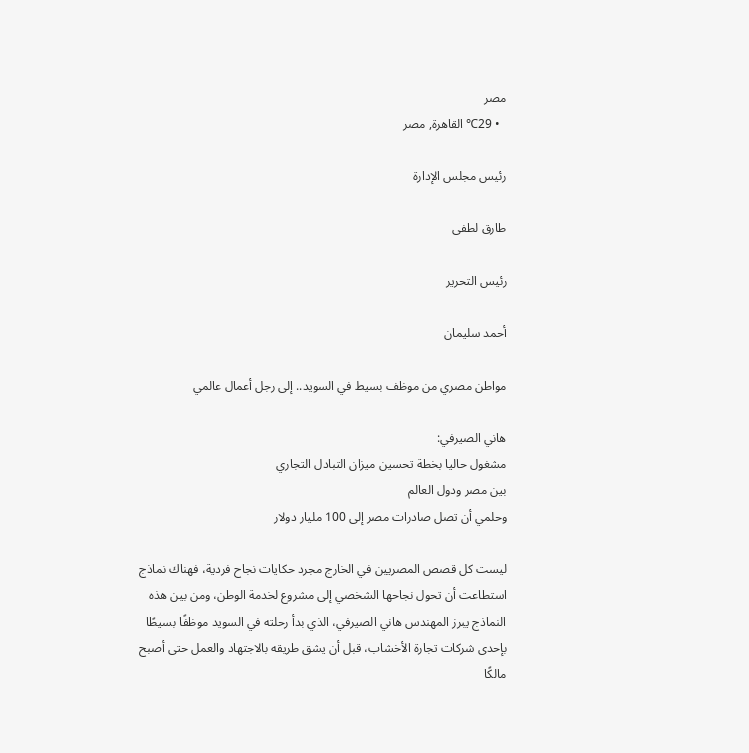مصر
  • 29℃ القاهرة, مصر

رئيس مجلس الإدارة

طارق لطفى

رئيس التحرير

أحمد سليمان

مواطن مصري من موظف بسيط في السويد.. إلى رجل أعمال عالمي

هاني الصيرفي:
مشغول حاليا بخطة تحسين ميزان التبادل التجاري
بين مصر ودول العالم
وحلمي أن تصل صادرات مصر إلى 100 مليار دولار

ليست كل قصص المصريين في الخارج مجرد حكايات نجاح فردية، فهناك نماذج استطاعت أن تحول نجاحها الشخصي إلى مشروع لخدمة الوطن، ومن بين هذه النماذج يبرز المهندس هاني الصيرفي، الذي بدأ رحلته في السويد موظفًا بسيطًا بإحدى شركات تجارة الأخشاب، قبل أن يشق طريقه بالاجتهاد والعمل حتى أصبح مالكًا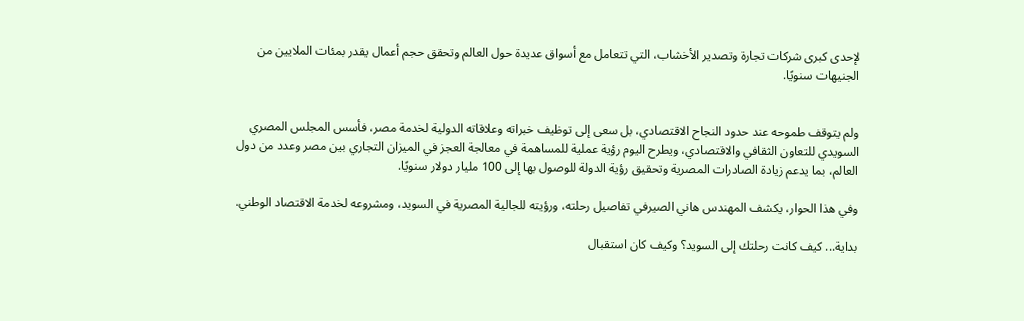لإحدى كبرى شركات تجارة وتصدير الأخشاب، التي تتعامل مع أسواق عديدة حول العالم وتحقق حجم أعمال يقدر بمئات الملايين من الجنيهات سنويًا.


ولم يتوقف طموحه عند حدود النجاح الاقتصادي، بل سعى إلى توظيف خبراته وعلاقاته الدولية لخدمة مصر، فأسس المجلس المصري السويدي للتعاون الثقافي والاقتصادي، ويطرح اليوم رؤية عملية للمساهمة في معالجة العجز في الميزان التجاري بين مصر وعدد من دول العالم، بما يدعم زيادة الصادرات المصرية وتحقيق رؤية الدولة للوصول بها إلى 100 مليار دولار سنويًا.

وفي هذا الحوار، يكشف المهندس هاني الصيرفي تفاصيل رحلته، ورؤيته للجالية المصرية في السويد، ومشروعه لخدمة الاقتصاد الوطني.

بداية... كيف كانت رحلتك إلى السويد؟ وكيف كان استقبال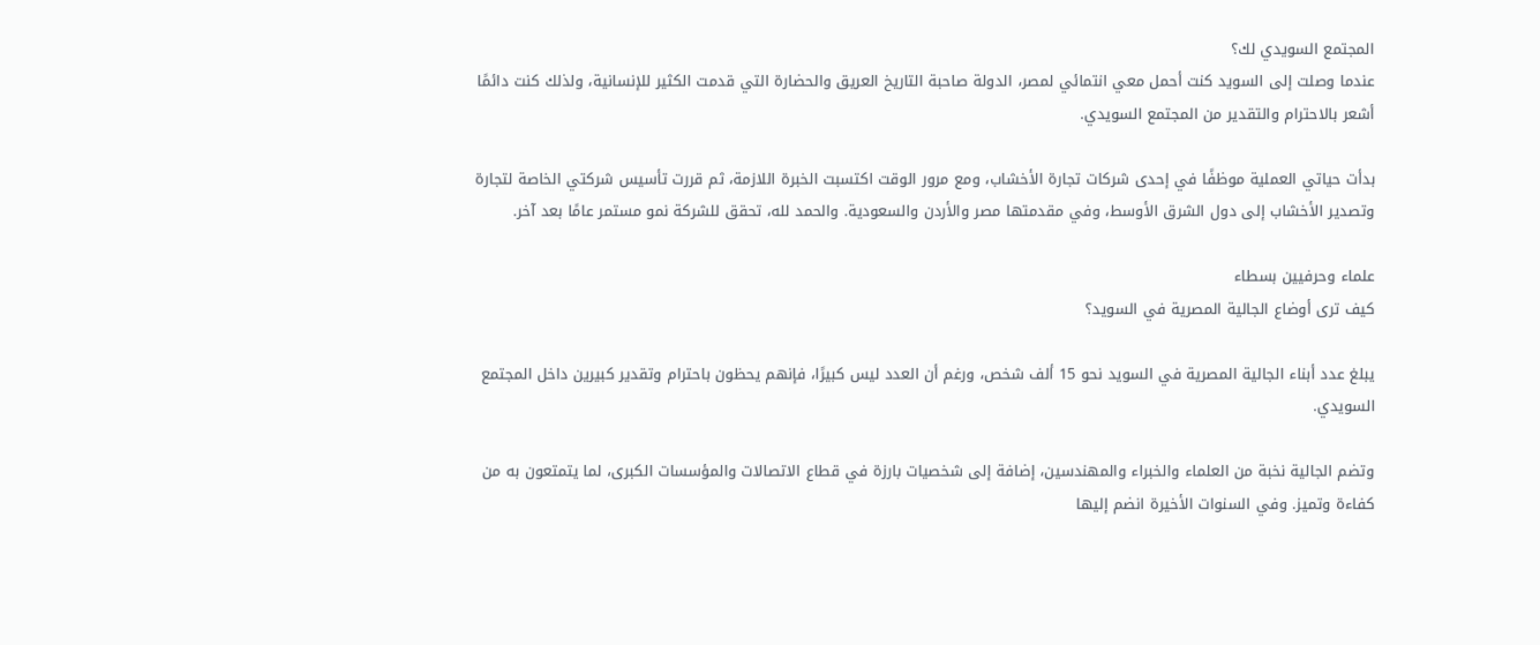المجتمع السويدي لك؟
عندما وصلت إلى السويد كنت أحمل معي انتمائي لمصر، الدولة صاحبة التاريخ العريق والحضارة التي قدمت الكثير للإنسانية، ولذلك كنت دائمًا أشعر بالاحترام والتقدير من المجتمع السويدي.

بدأت حياتي العملية موظفًا في إحدى شركات تجارة الأخشاب، ومع مرور الوقت اكتسبت الخبرة اللازمة، ثم قررت تأسيس شركتي الخاصة لتجارة وتصدير الأخشاب إلى دول الشرق الأوسط، وفي مقدمتها مصر والأردن والسعودية. والحمد لله، تحقق للشركة نمو مستمر عامًا بعد آخر.

علماء وحرفيين بسطاء
كيف ترى أوضاع الجالية المصرية في السويد؟

يبلغ عدد أبناء الجالية المصرية في السويد نحو 15 ألف شخص، ورغم أن العدد ليس كبيرًا، فإنهم يحظون باحترام وتقدير كبيرين داخل المجتمع السويدي.

وتضم الجالية نخبة من العلماء والخبراء والمهندسين، إضافة إلى شخصيات بارزة في قطاع الاتصالات والمؤسسات الكبرى، لما يتمتعون به من كفاءة وتميز. وفي السنوات الأخيرة انضم إليها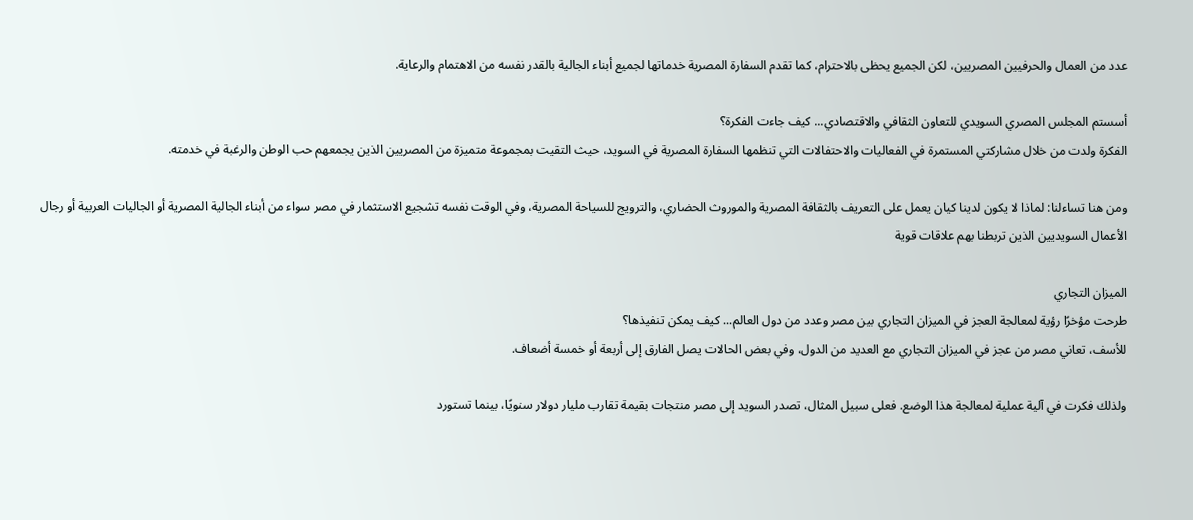عدد من العمال والحرفيين المصريين، لكن الجميع يحظى بالاحترام، كما تقدم السفارة المصرية خدماتها لجميع أبناء الجالية بالقدر نفسه من الاهتمام والرعاية.

أسستم المجلس المصري السويدي للتعاون الثقافي والاقتصادي... كيف جاءت الفكرة؟
الفكرة ولدت من خلال مشاركتي المستمرة في الفعاليات والاحتفالات التي تنظمها السفارة المصرية في السويد، حيث التقيت بمجموعة متميزة من المصريين الذين يجمعهم حب الوطن والرغبة في خدمته.

ومن هنا تساءلنا: لماذا لا يكون لدينا كيان يعمل على التعريف بالثقافة المصرية والموروث الحضاري، والترويج للسياحة المصرية، وفي الوقت نفسه تشجيع الاستثمار في مصر سواء من أبناء الجالية المصرية أو الجاليات العربية أو رجال الأعمال السويديين الذين تربطنا بهم علاقات قوية

الميزان التجاري
طرحت مؤخرًا رؤية لمعالجة العجز في الميزان التجاري بين مصر وعدد من دول العالم... كيف يمكن تنفيذها؟
للأسف، تعاني مصر من عجز في الميزان التجاري مع العديد من الدول، وفي بعض الحالات يصل الفارق إلى أربعة أو خمسة أضعاف.

ولذلك فكرت في آلية عملية لمعالجة هذا الوضع. فعلى سبيل المثال، تصدر السويد إلى مصر منتجات بقيمة تقارب مليار دولار سنويًا، بينما تستورد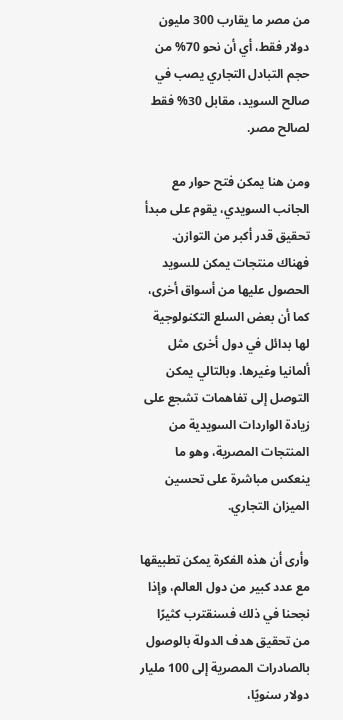من مصر ما يقارب 300 مليون دولار فقط، أي أن نحو 70% من حجم التبادل التجاري يصب في صالح السويد، مقابل 30% فقط لصالح مصر.

ومن هنا يمكن فتح حوار مع الجانب السويدي، يقوم على مبدأ تحقيق قدر أكبر من التوازن. فهناك منتجات يمكن للسويد الحصول عليها من أسواق أخرى، كما أن بعض السلع التكنولوجية لها بدائل في دول أخرى مثل ألمانيا وغيرها. وبالتالي يمكن التوصل إلى تفاهمات تشجع على زيادة الواردات السويدية من المنتجات المصرية، وهو ما ينعكس مباشرة على تحسين الميزان التجاري.

وأرى أن هذه الفكرة يمكن تطبيقها مع عدد كبير من دول العالم، وإذا نجحنا في ذلك فسنقترب كثيرًا من تحقيق هدف الدولة بالوصول بالصادرات المصرية إلى 100 مليار دولار سنويًا،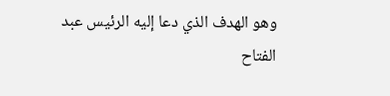وهو الهدف الذي دعا إليه الرئيس عبد الفتاح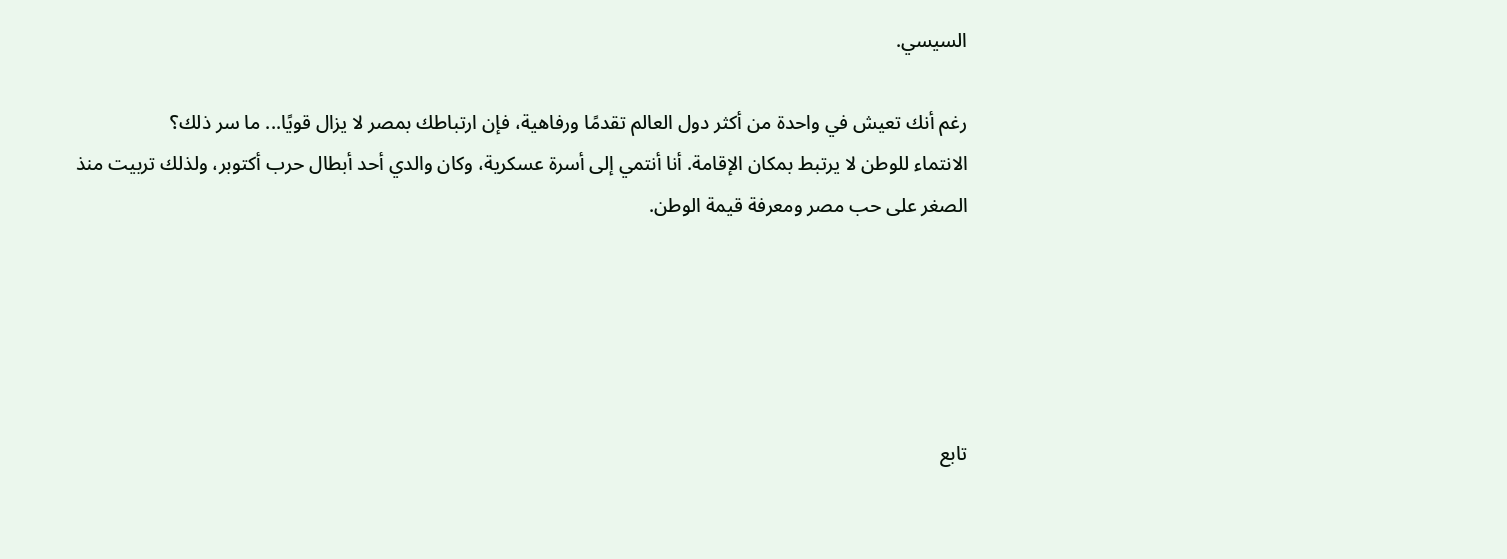السيسي.

رغم أنك تعيش في واحدة من أكثر دول العالم تقدمًا ورفاهية، فإن ارتباطك بمصر لا يزال قويًا... ما سر ذلك؟
الانتماء للوطن لا يرتبط بمكان الإقامة. أنا أنتمي إلى أسرة عسكرية، وكان والدي أحد أبطال حرب أكتوبر، ولذلك تربيت منذ الصغر على حب مصر ومعرفة قيمة الوطن.





تابع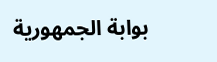بوابة الجمهورية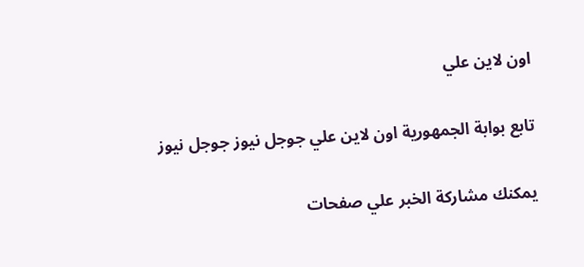اون لاين علي

تابع بوابة الجمهورية اون لاين علي جوجل نيوز جوجل نيوز

يمكنك مشاركة الخبر علي صفحات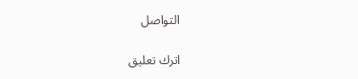التواصل

اترك تعليق